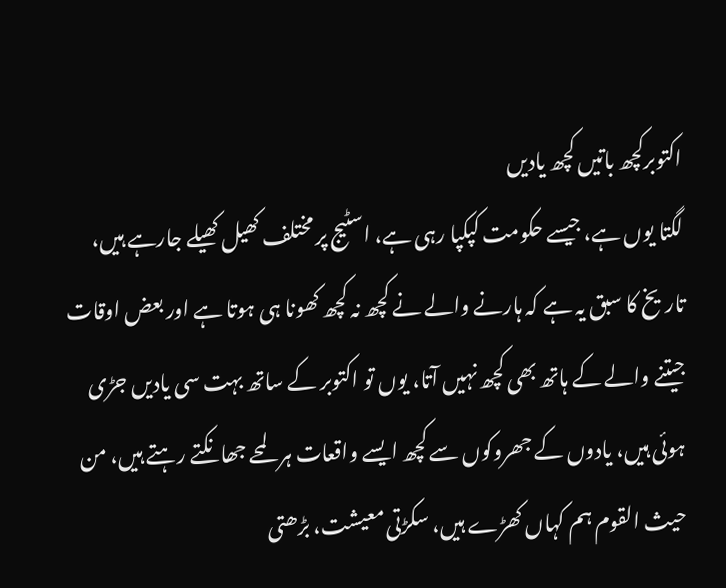اکتوبرکچھ باتیں کچھ یادیں
لگتا یوں ہے، جیسے حکومت کپکپا رہی ہے، اسٹیج پر مختلف کھیل کھیلے جارہے ہیں، تاریخ کا سبق یہ ہے کہ ہارنے والے نے کچھ نہ کچھ کھونا ہی ہوتا ہے اور بعض اوقات جیتنے والے کے ہاتھ بھی کچھ نہیں آتا، یوں تو اکتوبر کے ساتھ بہت سی یادیں جڑی ہوئی ہیں، یادوں کے جھروکوں سے کچھ ایسے واقعات ہر لمحے جھانکتے رہتے ہیں، من حیث القوم ہم کہاں کھڑے ہیں، سکڑتی معیشت، بڑھتی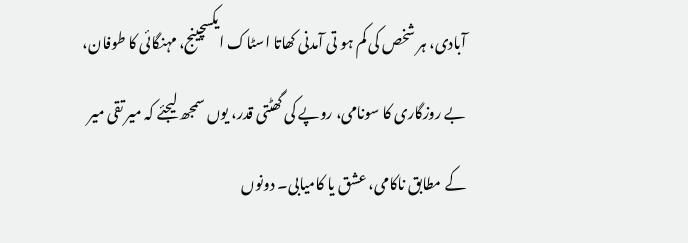آبادی، ہر شخص کی کم ہو تی آمدنی کھاتا اسٹاک ایکسچینج، مہنگائی کا طوفان، بے روزگاری کا سونامی، روپے کی گھٹتی قدر، یوں سمجھ لیجئے کہ میر تقی میر کے مطابق ناکامی، عشق یا کامیابی۔ دونوں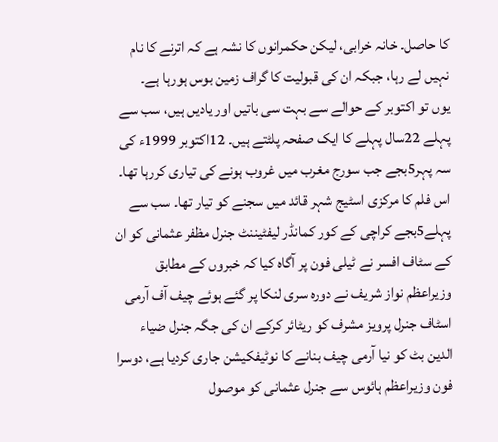کا حاصل۔ خانہ خرابی، لیکن حکمرانوں کا نشہ ہے کہ اترنے کا نام نہیں لے رہا، جبکہ ان کی قبولیت کا گراف زمین بوس ہورہا ہے۔
یوں تو اکتوبر کے حوالے سے بہت سی باتیں اور یادیں ہیں، سب سے پہلے 22سال پہلے کا ایک صفحہ پلٹتے ہیں۔ 12اکتوبر 1999ء کی سہ پہر5بجے جب سورج مغرب میں غروب ہونے کی تیاری کررہا تھا۔ اس فلم کا مرکزی اسٹیج شہر قائد میں سجنے کو تیار تھا۔ سب سے پہلے5بجے کراچی کے کور کمانڈر لیفٹیننٹ جنرل مظفر عثمانی کو ان کے سٹاف افسر نے ٹیلی فون پر آگاہ کیا کہ خبروں کے مطابق وزیراعظم نواز شریف نے دورہ سری لنکا پر گئے ہوئے چیف آف آرمی اسٹاف جنرل پرویز مشرف کو ریٹائر کرکے ان کی جگہ جنرل ضیاء الدین بٹ کو نیا آرمی چیف بنانے کا نوٹیفکیشن جاری کردیا ہے، دوسرا فون وزیراعظم ہائوس سے جنرل عثمانی کو موصول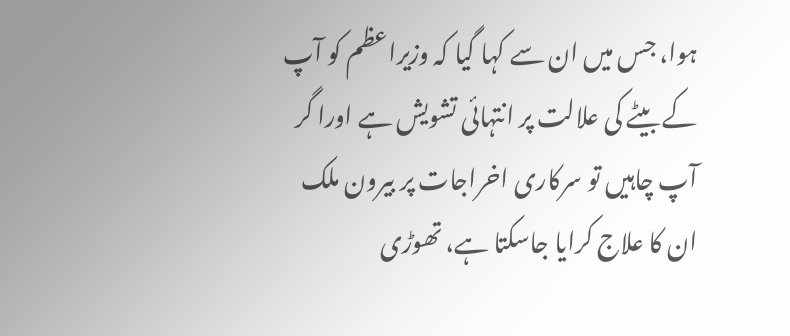ہوا، جس میں ان سے کہا گیا کہ وزیراعظم کو آپ کے بیٹے کی علالت پر انتہائی تشویش ہے اورا گر آپ چاہیں تو سرکاری اخراجات پر بیرون ملک ان کا علاج کرایا جاسکتا ہے، تھوڑی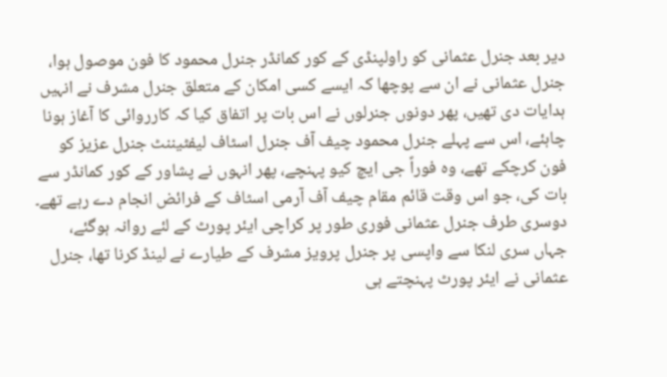دیر بعد جنرل عثمانی کو راولپنڈی کے کور کمانڈر جنرل محمود کا فون موصول ہوا، جنرل عثمانی نے ان سے پوچھا کہ ایسے کسی امکان کے متعلق جنرل مشرف نے انہیں ہدایات دی تھیں، پھر دونوں جنرلوں نے اس بات پر اتفاق کیا کہ کارروائی کا آغاز ہونا چاہئے، اس سے پہلے جنرل محمود چیف آف جنرل اسٹاف لیفٹیننٹ جنرل عزیز کو فون کرچکے تھے، وہ فوراً جی ایچ کیو پہنچے، پھر انہوں نے پشاور کے کور کمانڈر سے بات کی، جو اس وقت قائم مقام چیف آف آرمی اسٹاف کے فرائض انجام دے رہے تھے۔
دوسری طرف جنرل عثمانی فوری طور پر کراچی ایئر پورٹ کے لئے روانہ ہوگئے، جہاں سری لنکا سے واپسی پر جنرل پرویز مشرف کے طیارے نے لینڈ کرنا تھا، جنرل عثمانی نے ایئر پورٹ پہنچتے ہی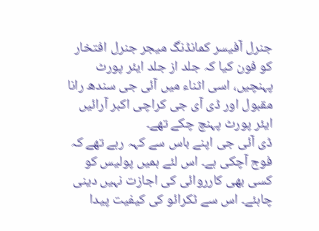جنرل آفیسر کمانڈنگ میجر جنرل افتخار کو فون کیا کہ جلد از جلد ایئر پورٹ پہنچیں، اسی اثناء میں آئی جی سندھ رانا مقبول اور ڈی آی جی کراچی اکبر آرائیں ایئر پورٹ پہنچ چکے تھے۔
ڈی آئی جی اپنے باس سے کہہ رہے تھے کہ فوج آچکی ہے۔ اس لئے ہمیں پولیس کو کسی بھی کارروائی کی اجازت نہیں دینی چاہئے۔ اس سے ٹکرائو کی کیفیت پیدا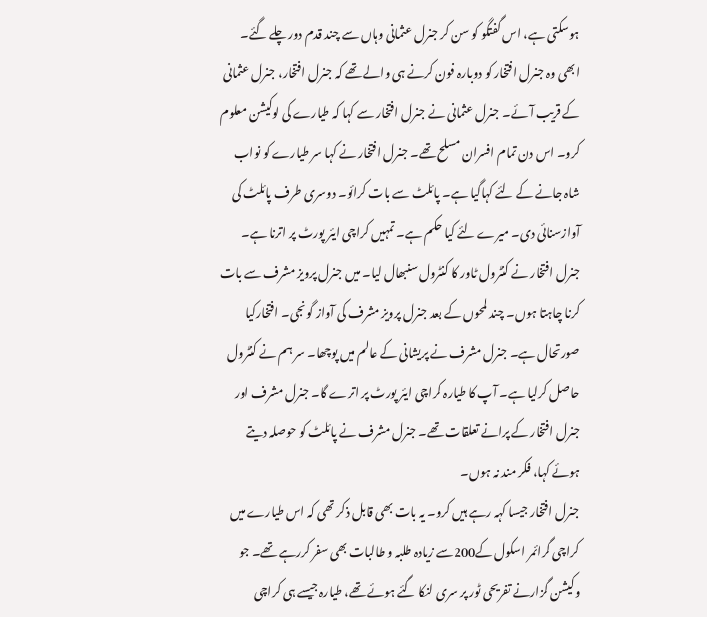ہوسکتی ہے، اس گفتگو کو سن کر جنرل عثمانی وہاں سے چند قدم دور چلے گئے۔ ابھی وہ جنرل افتخار کو دوبارہ فون کرنے ہی والے تھے کہ جنرل افتخار، جنرل عثمانی کے قریب آئے۔ جنرل عثمانی نے جنرل افتخار سے کہا کہ طیارے کی لوکیشن معلوم کرو۔ اس دن تمام افسران مسلح تھے۔ جنرل افتخار نے کہا سر طیارے کو نواب شاہ جانے کے لئے کہاگیا ہے۔ پائلٹ سے بات کرائو۔ دوسری طرف پائلٹ کی آوازسنائی دی۔ میرے لئے کیا حکم ہے۔ تمہیں کراچی ایئر پورٹ پر اترنا ہے۔ جنرل افتخار نے کنٹرول ٹاور کا کنٹرول سنبھال لیا۔ میں جنرل پرویز مشرف سے بات کرنا چاہتا ہوں۔ چند لمحوں کے بعد جنرل پرویز مشرف کی آواز گونجی۔ افتخارکیا صورتحال ہے۔ جنرل مشرف نے پریشانی کے عالم میں پوچھا۔ سر ہم نے کنٹرول حاصل کرلیا ہے۔ آپ کا طیارہ کراچی ایئر پورٹ پر اترے گا۔ جنرل مشرف اور جنرل افتخار کے پرانے تعلقات تھے۔ جنرل مشرف نے پائلٹ کو حوصلہ دیتے ہوئے کہا، فکر مند نہ ہوں۔
جنرل افتخار جیسا کہہ رہے ہیں کرو۔ یہ بات بھی قابل ذکر تھی کہ اس طیارے میں کراچی گرائمر اسکول کے200سے زیادہ طلبہ و طالبات بھی سفر کررہے تھے۔ جو وکیشن گزارنے تفریحی ٹور پر سری لنکا گئے ہوئے تھے، طیارہ جیسے ہی کراچی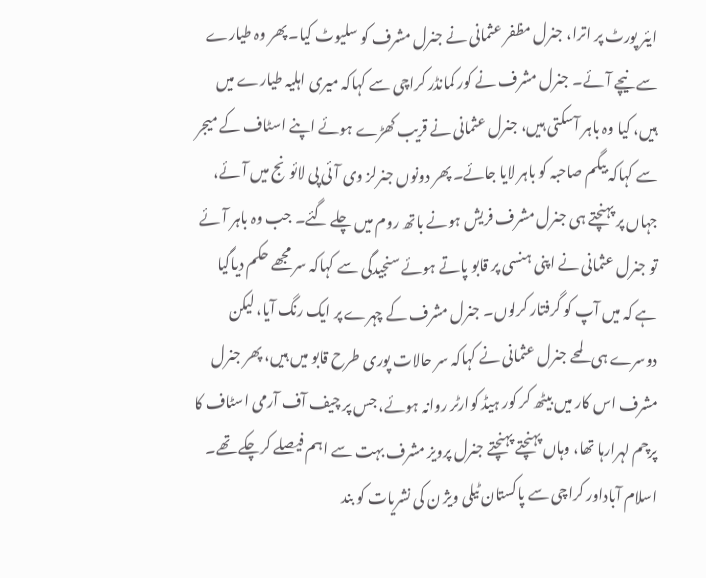ایئر پورٹ پر اترا، جنرل مظفر عثمانی نے جنرل مشرف کو سلیوٹ کیا۔ پھر وہ طیارے سے نیچے آئے۔ جنرل مشرف نے کور کمانڈر کراچی سے کہاکہ میری اہلیہ طیارے میں ہیں، کیا وہ باہر آسکتی ہیں، جنرل عثمانی نے قریب کھڑے ہوئے اپنے اسٹاف کے میجر سے کہاکہ بیگم صاحبہ کو باہر لایا جائے۔ پھر دونوں جنرلز وی آئی پی لائونج میں آ ئے، جہاں پر پہنچتے ہی جنرل مشرف فریش ہونے باتھ روم میں چلے گئے۔ جب وہ باہر آئے تو جنرل عثمانی نے اپنی ہنسی پر قابو پاتے ہوئے سنجیدگی سے کہاکہ سر مجھے حکم دیاگیا ہے کہ میں آپ کو گرفتار کرلوں۔ جنرل مشرف کے چہرے پر ایک رنگ آیا، لیکن دوسرے ہی لمحے جنرل عثمانی نے کہاکہ سر حالات پوری طرح قابو میں ہیں، پھر جنرل مشرف اس کار میں بیٹھ کر کور ہیڈ کوارٹر روانہ ہوئے، جس پر چیف آف آرمی اسٹاف کا پرچم لہرارہا تھا، وہاں پہنچتے پہنچتے جنرل پرویز مشرف بہت سے اہم فیصلے کرچکے تھے۔
اسلام آباداور کراچی سے پاکستان ٹیلی ویژ ن کی نشریات کو بند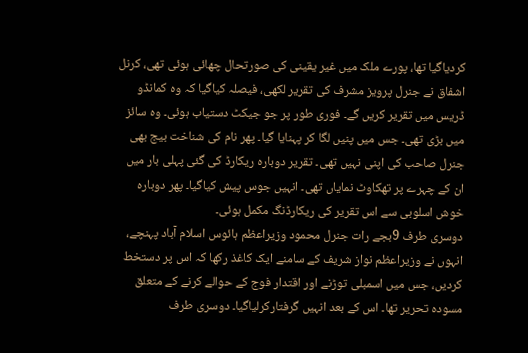کردیاگیا تھا، پورے ملک میں غیر یقینی کی صورتحال چھائی ہوئی تھی، کرنل اشفاق نے جنرل پرویز مشرف کی تقریر لکھی، فیصلہ کیاگیا کہ وہ کمانڈو ڈریس میں تقریر کریں گے۔ فوری طور پر جو جیکٹ دستیاب ہوئی۔ وہ سائز میں بڑی تھی۔ جس میں پنیں لگا کر پہنایا گیا۔ پھر نام کی شناخت بیج بھی جنرل صاحب کی اپنی نہیں تھی۔ تقریر دوبارہ ریکارڈ کی گئی پہلی بار میں ان کے چہرے پر تھکاوٹ نمایاں تھی۔ انہیں جوس پیش کیاگیا۔ پھر دوبارہ خوش اسلوبی سے اس تقریر کی ریکارڈنگ مکمل ہوئی۔
دوسری طرف 9بجے رات جنرل محمود وزیراعظم ہائوس اسلام آباد پہنچے، انہوں نے وزیراعظم نواز شریف کے سامنے ایک کاغذ رکھا کہ اس پر دستخط کردیں، جس میں اسمبلی توڑنے اور اقتدار فوج کے حوالے کرنے کے متعلق مسودہ تحریر تھا۔ اس کے بعد انہیں گرفتارکرلیاگیا۔ دوسری طرف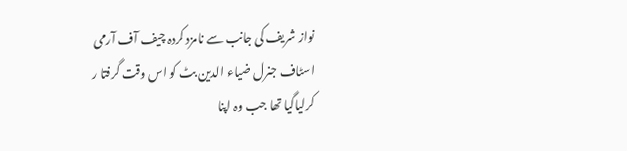نواز شریف کی جانب سے نامزد کردہ چیف آف آرمی اسٹاف جنرل ضیاء الدین بٹ کو اس وقت گرفتا ر کرلیاگیا تھا جب وہ اپنا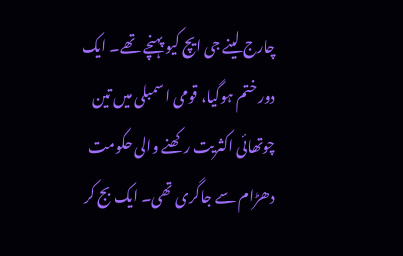چارج لینے جی ایچ کیو پہنچے تھے۔ ایک دور ختم ہوگیا، قومی اسمبلی میں تین چوتھائی اکثریت رکھنے والی حکومت دھڑام سے جاگری تھی۔ ایک بج کر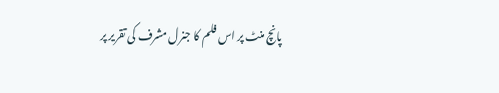پانچ منٹ پر اس فلم کا جنرل مشرف کی تقریر پر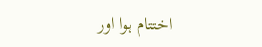اختتام ہوا اور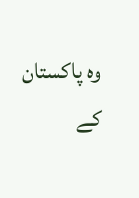وہ پاکستان کے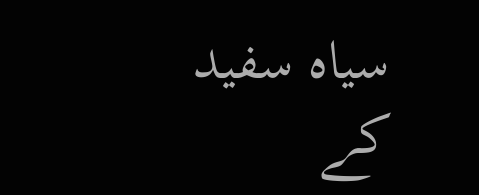سیاہ سفید کے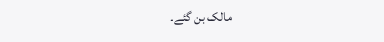مالک بن گئے۔